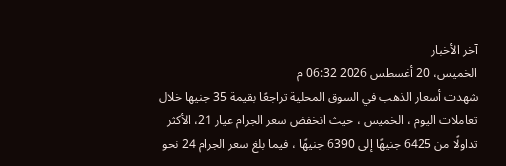آخر الأخبار
الخميس، 20 أغسطس 2026 06:32 م
شهدت أسعار الذهب في السوق المحلية تراجعًا بقيمة 35 جنيها خلال تعاملات اليوم ، الخميس ، حيث انخفض سعر الجرام عيار 21، الأكثر تداولًا من 6425 جنيهًا إلى 6390 جنيهًا ، فيما بلغ سعر الجرام 24 نحو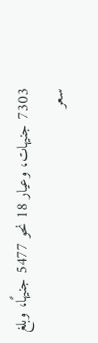7303 جنيهات، وعيار 18 نحو 5477 جنيهًا، وبلغ سعر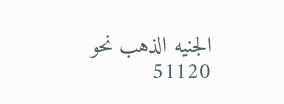الجنيه الذهب نحو 51120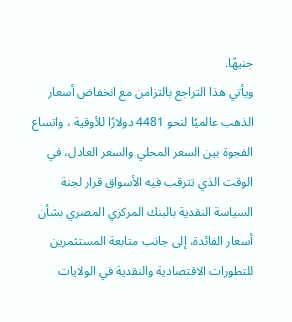جنيهًا.
ويأتي هذا التراجع بالتزامن مع انخفاض أسعار الذهب عالميًا لنحو 4481 دولارًا للأوقية ، واتساع الفجوة بين السعر المحلي والسعر العادل، في الوقت الذي تترقب فيه الأسواق قرار لجنة السياسة النقدية بالبنك المركزي المصري بشأن أسعار الفائدة، إلى جانب متابعة المستثمرين للتطورات الاقتصادية والنقدية في الولايات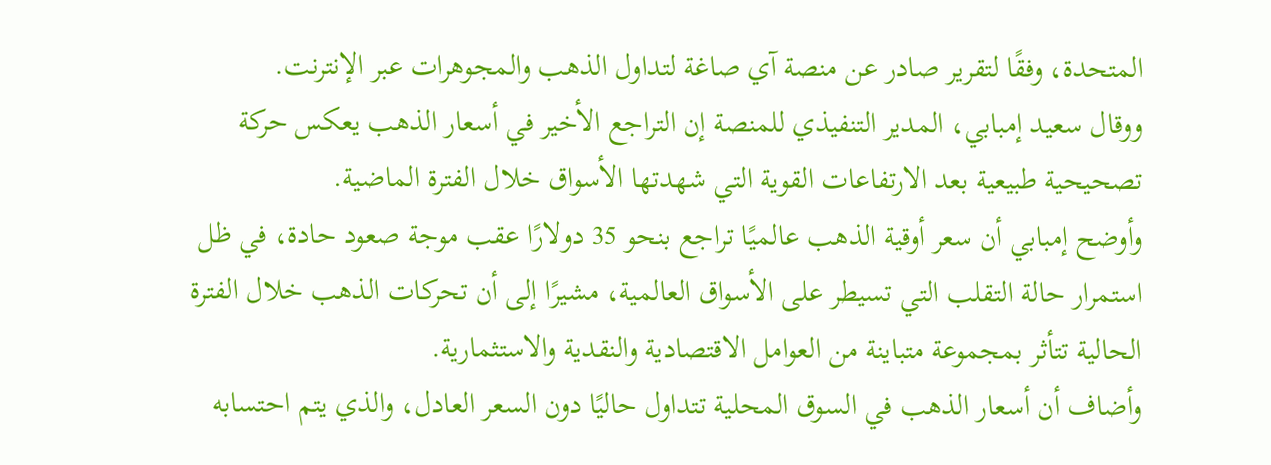المتحدة، وفقًا لتقرير صادر عن منصة آي صاغة لتداول الذهب والمجوهرات عبر الإنترنت.
ووقال سعيد إمبابي، المدير التنفيذي للمنصة إن التراجع الأخير في أسعار الذهب يعكس حركة تصحيحية طبيعية بعد الارتفاعات القوية التي شهدتها الأسواق خلال الفترة الماضية.
وأوضح إمبابي أن سعر أوقية الذهب عالميًا تراجع بنحو 35 دولارًا عقب موجة صعود حادة، في ظل استمرار حالة التقلب التي تسيطر على الأسواق العالمية، مشيرًا إلى أن تحركات الذهب خلال الفترة الحالية تتأثر بمجموعة متباينة من العوامل الاقتصادية والنقدية والاستثمارية.
وأضاف أن أسعار الذهب في السوق المحلية تتداول حاليًا دون السعر العادل، والذي يتم احتسابه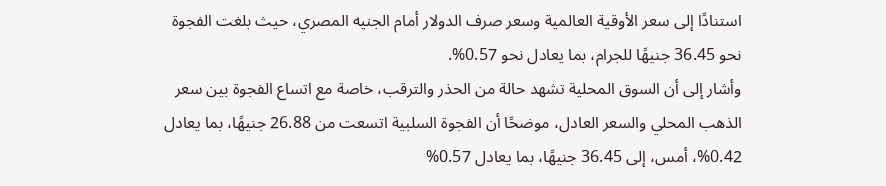استنادًا إلى سعر الأوقية العالمية وسعر صرف الدولار أمام الجنيه المصري، حيث بلغت الفجوة نحو 36.45 جنيهًا للجرام، بما يعادل نحو 0.57%.
وأشار إلى أن السوق المحلية تشهد حالة من الحذر والترقب، خاصة مع اتساع الفجوة بين سعر الذهب المحلي والسعر العادل، موضحًا أن الفجوة السلبية اتسعت من 26.88 جنيهًا، بما يعادل 0.42%، أمس، إلى 36.45 جنيهًا، بما يعادل 0.57%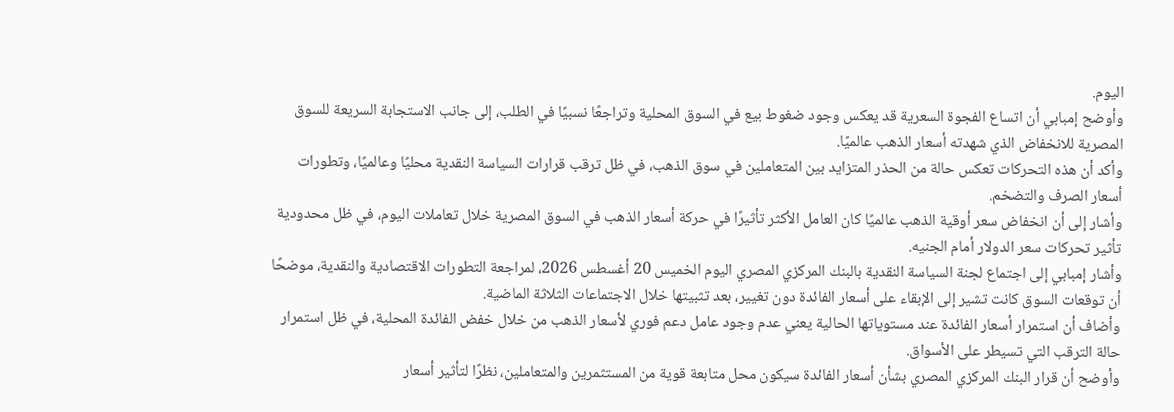اليوم.
وأوضح إمبابي أن اتساع الفجوة السعرية قد يعكس وجود ضغوط بيع في السوق المحلية وتراجعًا نسبيًا في الطلب، إلى جانب الاستجابة السريعة للسوق المصرية للانخفاض الذي شهدته أسعار الذهب عالميًا.
وأكد أن هذه التحركات تعكس حالة من الحذر المتزايد بين المتعاملين في سوق الذهب، في ظل ترقب قرارات السياسة النقدية محليًا وعالميًا، وتطورات أسعار الصرف والتضخم.
وأشار إلى أن انخفاض سعر أوقية الذهب عالميًا كان العامل الأكثر تأثيرًا في حركة أسعار الذهب في السوق المصرية خلال تعاملات اليوم، في ظل محدودية تأثير تحركات سعر الدولار أمام الجنيه.
وأشار إمبابي إلى اجتماع لجنة السياسة النقدية بالبنك المركزي المصري اليوم الخميس 20 أغسطس 2026، لمراجعة التطورات الاقتصادية والنقدية، موضحًا أن توقعات السوق كانت تشير إلى الإبقاء على أسعار الفائدة دون تغيير، بعد تثبيتها خلال الاجتماعات الثلاثة الماضية.
وأضاف أن استمرار أسعار الفائدة عند مستوياتها الحالية يعني عدم وجود عامل دعم فوري لأسعار الذهب من خلال خفض الفائدة المحلية، في ظل استمرار حالة الترقب التي تسيطر على الأسواق.
وأوضح أن قرار البنك المركزي المصري بشأن أسعار الفائدة سيكون محل متابعة قوية من المستثمرين والمتعاملين، نظرًا لتأثير أسعار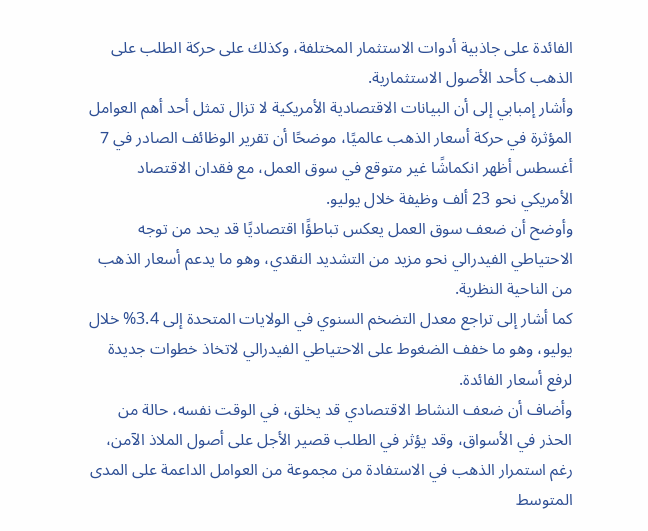الفائدة على جاذبية أدوات الاستثمار المختلفة، وكذلك على حركة الطلب على الذهب كأحد الأصول الاستثمارية.
وأشار إمبابي إلى أن البيانات الاقتصادية الأمريكية لا تزال تمثل أحد أهم العوامل المؤثرة في حركة أسعار الذهب عالميًا، موضحًا أن تقرير الوظائف الصادر في 7 أغسطس أظهر انكماشًا غير متوقع في سوق العمل، مع فقدان الاقتصاد الأمريكي نحو 23 ألف وظيفة خلال يوليو.
وأوضح أن ضعف سوق العمل يعكس تباطؤًا اقتصاديًا قد يحد من توجه الاحتياطي الفيدرالي نحو مزيد من التشديد النقدي، وهو ما يدعم أسعار الذهب من الناحية النظرية.
كما أشار إلى تراجع معدل التضخم السنوي في الولايات المتحدة إلى 3.4% خلال يوليو، وهو ما خفف الضغوط على الاحتياطي الفيدرالي لاتخاذ خطوات جديدة لرفع أسعار الفائدة.
وأضاف أن ضعف النشاط الاقتصادي قد يخلق، في الوقت نفسه، حالة من الحذر في الأسواق، وقد يؤثر في الطلب قصير الأجل على أصول الملاذ الآمن، رغم استمرار الذهب في الاستفادة من مجموعة من العوامل الداعمة على المدى المتوسط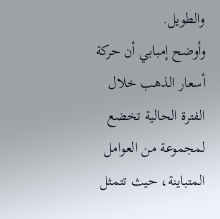والطويل.
وأوضح إمبابي أن حركة أسعار الذهب خلال الفترة الحالية تخضع لمجموعة من العوامل المتباينة، حيث تتمثل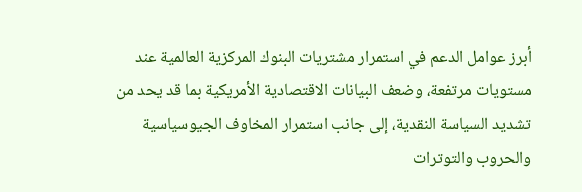أبرز عوامل الدعم في استمرار مشتريات البنوك المركزية العالمية عند مستويات مرتفعة، وضعف البيانات الاقتصادية الأمريكية بما قد يحد من تشديد السياسة النقدية، إلى جانب استمرار المخاوف الجيوسياسية والحروب والتوترات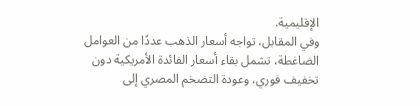الإقليمية.
وفي المقابل، تواجه أسعار الذهب عددًا من العوامل الضاغطة، تشمل بقاء أسعار الفائدة الأمريكية دون تخفيف فوري، وعودة التضخم المصري إلى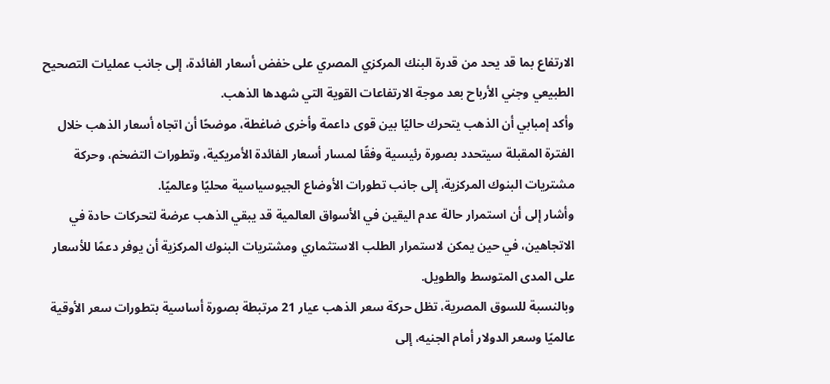الارتفاع بما قد يحد من قدرة البنك المركزي المصري على خفض أسعار الفائدة، إلى جانب عمليات التصحيح الطبيعي وجني الأرباح بعد موجة الارتفاعات القوية التي شهدها الذهب.
وأكد إمبابي أن الذهب يتحرك حاليًا بين قوى داعمة وأخرى ضاغطة، موضحًا أن اتجاه أسعار الذهب خلال الفترة المقبلة سيتحدد بصورة رئيسية وفقًا لمسار أسعار الفائدة الأمريكية، وتطورات التضخم، وحركة مشتريات البنوك المركزية، إلى جانب تطورات الأوضاع الجيوسياسية محليًا وعالميًا.
وأشار إلى أن استمرار حالة عدم اليقين في الأسواق العالمية قد يبقي الذهب عرضة لتحركات حادة في الاتجاهين، في حين يمكن لاستمرار الطلب الاستثماري ومشتريات البنوك المركزية أن يوفر دعمًا للأسعار على المدى المتوسط والطويل.
وبالنسبة للسوق المصرية، تظل حركة سعر الذهب عيار 21 مرتبطة بصورة أساسية بتطورات سعر الأوقية عالميًا وسعر الدولار أمام الجنيه، إلى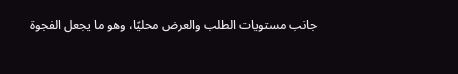جانب مستويات الطلب والعرض محليًا، وهو ما يجعل الفجوة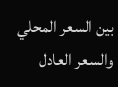بين السعر المحلي والسعر العادل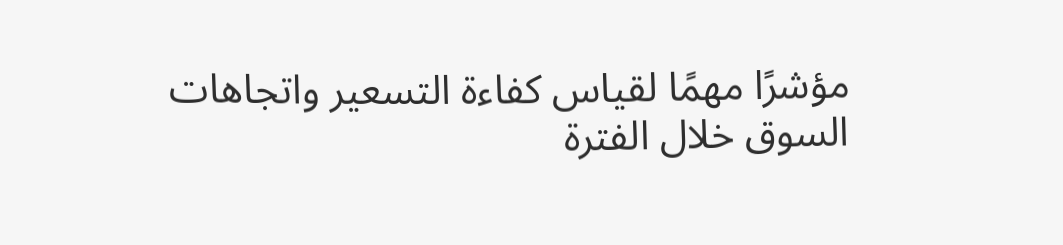مؤشرًا مهمًا لقياس كفاءة التسعير واتجاهات السوق خلال الفترة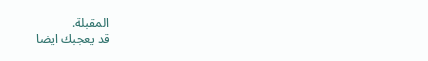المقبلة.
قد يعجبك ايضا